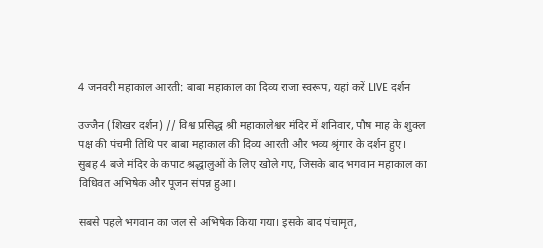4 जनवरी महाकाल आरती: बाबा महाकाल का दिव्य राजा स्वरूप, यहां करें LIVE दर्शन

उज्जैन (शिखर दर्शन) // विश्व प्रसिद्ध श्री महाकालेश्वर मंदिर में शनिवार, पौष माह के शुक्ल पक्ष की पंचमी तिथि पर बाबा महाकाल की दिव्य आरती और भव्य श्रृंगार के दर्शन हुए।
सुबह 4 बजे मंदिर के कपाट श्रद्धालुओं के लिए खोले गए, जिसके बाद भगवान महाकाल का विधिवत अभिषेक और पूजन संपन्न हुआ।

सबसे पहले भगवान का जल से अभिषेक किया गया। इसके बाद पंचामृत,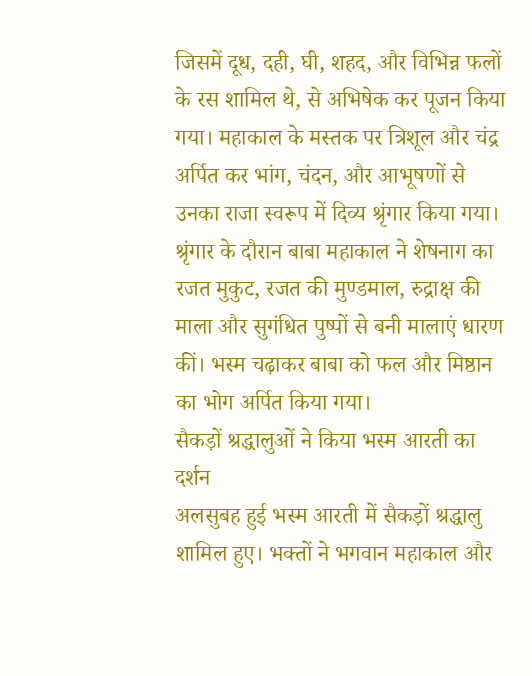जिसमें दूध, दही, घी, शहद, और विभिन्न फलों के रस शामिल थे, से अभिषेक कर पूजन किया गया। महाकाल के मस्तक पर त्रिशूल और चंद्र अर्पित कर भांग, चंदन, और आभूषणों से उनका राजा स्वरूप में दिव्य श्रृंगार किया गया।
श्रृंगार के दौरान बाबा महाकाल ने शेषनाग का रजत मुकुट, रजत की मुण्डमाल, रुद्राक्ष की माला और सुगंधित पुष्पों से बनी मालाएं धारण कीं। भस्म चढ़ाकर बाबा को फल और मिष्ठान का भोग अर्पित किया गया।
सैकड़ों श्रद्धालुओं ने किया भस्म आरती का दर्शन
अलसुबह हुई भस्म आरती में सैकड़ों श्रद्धालु शामिल हुए। भक्तों ने भगवान महाकाल और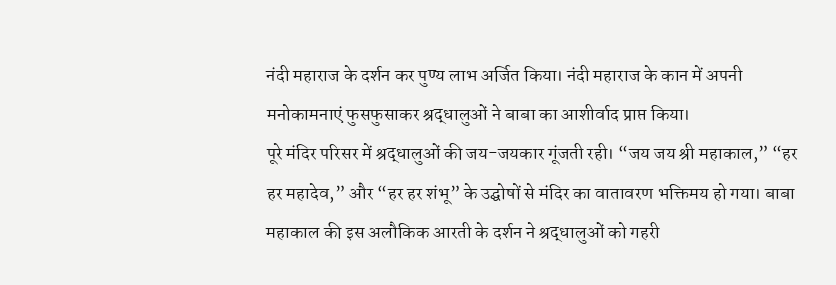नंदी महाराज के दर्शन कर पुण्य लाभ अर्जित किया। नंदी महाराज के कान में अपनी मनोकामनाएं फुसफुसाकर श्रद्धालुओं ने बाबा का आशीर्वाद प्राप्त किया।
पूरे मंदिर परिसर में श्रद्धालुओं की जय-जयकार गूंजती रही। “जय जय श्री महाकाल,” “हर हर महादेव,” और “हर हर शंभू” के उद्घोषों से मंदिर का वातावरण भक्तिमय हो गया। बाबा महाकाल की इस अलौकिक आरती के दर्शन ने श्रद्धालुओं को गहरी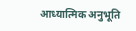आध्यात्मिक अनुभूति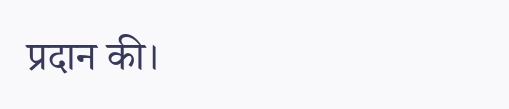प्रदान की।